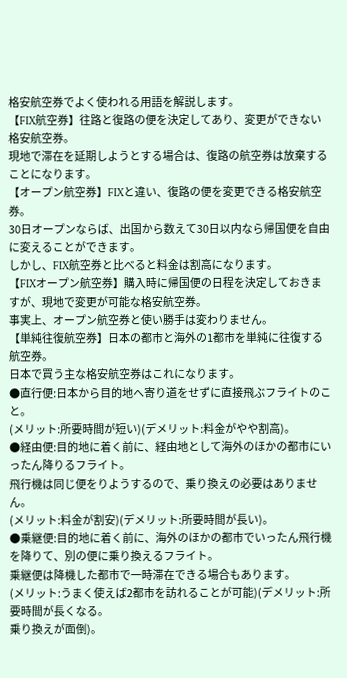格安航空券でよく使われる用語を解説します。
【FIX航空券】往路と復路の便を決定してあり、変更ができない格安航空券。
現地で滞在を延期しようとする場合は、復路の航空券は放棄することになります。
【オープン航空券】FIXと違い、復路の便を変更できる格安航空券。
30日オープンならば、出国から数えて30日以内なら帰国便を自由に変えることができます。
しかし、FIX航空券と比べると料金は割高になります。
【FIXオープン航空券】購入時に帰国便の日程を決定しておきますが、現地で変更が可能な格安航空券。
事実上、オープン航空券と使い勝手は変わりません。
【単純往復航空券】日本の都市と海外の1都市を単純に往復する航空券。
日本で買う主な格安航空券はこれになります。
●直行便:日本から目的地へ寄り道をせずに直接飛ぶフライトのこと。
(メリット:所要時間が短い)(デメリット:料金がやや割高)。
●経由便:目的地に着く前に、経由地として海外のほかの都市にいったん降りるフライト。
飛行機は同じ便をりようするので、乗り換えの必要はありません。
(メリット:料金が割安)(デメリット:所要時間が長い)。
●乗継便:目的地に着く前に、海外のほかの都市でいったん飛行機を降りて、別の便に乗り換えるフライト。
乗継便は降機した都市で一時滞在できる場合もあります。
(メリット:うまく使えば2都市を訪れることが可能)(デメリット:所要時間が長くなる。
乗り換えが面倒)。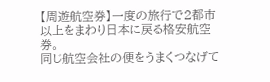【周遊航空券】一度の旅行で2都市以上をまわり日本に戻る格安航空券。
同じ航空会社の便をうまくつなげて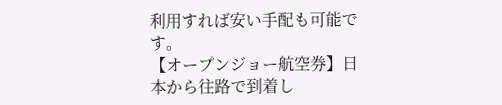利用すれば安い手配も可能です。
【オープンジョー航空券】日本から往路で到着し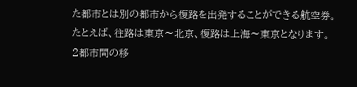た都市とは別の都市から復路を出発することができる航空券。
たとえば、往路は東京〜北京、復路は上海〜東京となります。
2都市間の移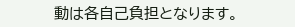動は各自己負担となります。